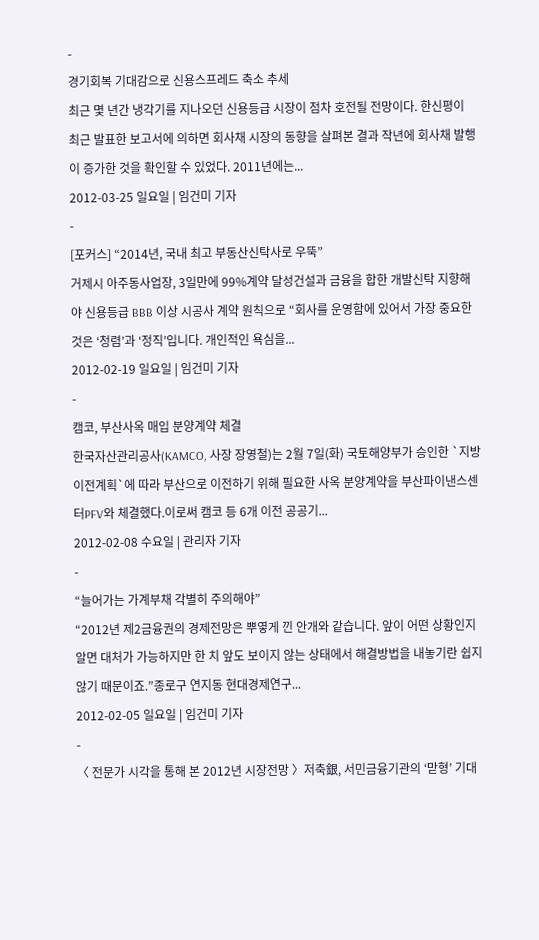-
경기회복 기대감으로 신용스프레드 축소 추세
최근 몇 년간 냉각기를 지나오던 신용등급 시장이 점차 호전될 전망이다. 한신평이 최근 발표한 보고서에 의하면 회사채 시장의 동향을 살펴본 결과 작년에 회사채 발행이 증가한 것을 확인할 수 있었다. 2011년에는...
2012-03-25 일요일 | 임건미 기자
-
[포커스] “2014년, 국내 최고 부동산신탁사로 우뚝”
거제시 아주동사업장, 3일만에 99%계약 달성건설과 금융을 합한 개발신탁 지향해야 신용등급 BBB 이상 시공사 계약 원칙으로 “회사를 운영함에 있어서 가장 중요한 것은 ‘청렴’과 ‘정직’입니다. 개인적인 욕심을...
2012-02-19 일요일 | 임건미 기자
-
캠코, 부산사옥 매입 분양계약 체결
한국자산관리공사(KAMCO, 사장 장영철)는 2월 7일(화) 국토해양부가 승인한 `지방이전계획`에 따라 부산으로 이전하기 위해 필요한 사옥 분양계약을 부산파이낸스센터PFV와 체결했다.이로써 캠코 등 6개 이전 공공기...
2012-02-08 수요일 | 관리자 기자
-
“늘어가는 가계부채 각별히 주의해야”
“2012년 제2금융권의 경제전망은 뿌옇게 낀 안개와 같습니다. 앞이 어떤 상황인지 알면 대처가 가능하지만 한 치 앞도 보이지 않는 상태에서 해결방법을 내놓기란 쉽지 않기 때문이죠.”종로구 연지동 현대경제연구...
2012-02-05 일요일 | 임건미 기자
-
〈 전문가 시각을 통해 본 2012년 시장전망 〉저축銀, 서민금융기관의 ‘맏형’ 기대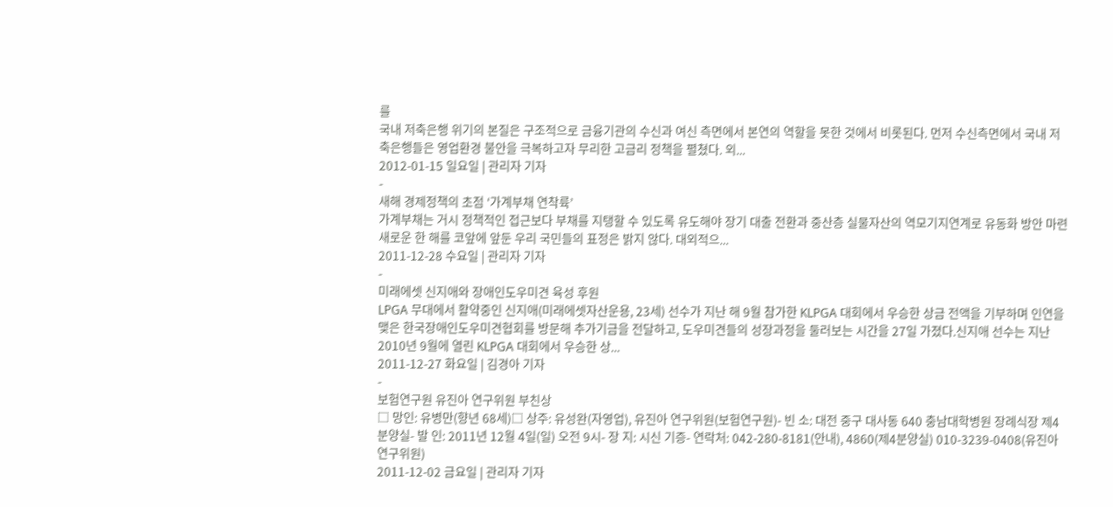를
국내 저축은행 위기의 본질은 구조적으로 금융기관의 수신과 여신 측면에서 본연의 역할을 못한 것에서 비롯된다. 먼저 수신측면에서 국내 저축은행들은 영업환경 불안을 극복하고자 무리한 고금리 정책을 펼쳤다. 외...
2012-01-15 일요일 | 관리자 기자
-
새해 경제정책의 초점 ‘가계부채 연착륙’
가계부채는 거시 정책적인 접근보다 부채를 지탱할 수 있도록 유도해야 장기 대출 전환과 중산층 실물자산의 역모기지연계로 유동화 방안 마련새로운 한 해를 코앞에 앞둔 우리 국민들의 표정은 밝지 않다. 대외적으...
2011-12-28 수요일 | 관리자 기자
-
미래에셋 신지애와 장애인도우미견 육성 후원
LPGA 무대에서 활약중인 신지애(미래에셋자산운용, 23세) 선수가 지난 해 9월 참가한 KLPGA 대회에서 우승한 상금 전액을 기부하며 인연을 맺은 한국장애인도우미견협회를 방문해 추가기금을 전달하고, 도우미견들의 성장과정을 둘러보는 시간을 27일 가졌다.신지애 선수는 지난 2010년 9월에 열린 KLPGA 대회에서 우승한 상...
2011-12-27 화요일 | 김경아 기자
-
보험연구원 유진아 연구위원 부친상
□ 망인: 유병만(향년 68세)□ 상주: 유성완(자영업), 유진아 연구위원(보험연구원)- 빈 소: 대전 중구 대사동 640 충남대학병원 장례식장 제4분양실- 발 인: 2011년 12월 4일(일) 오전 9시- 장 지: 시신 기증- 연락처: 042-280-8181(안내), 4860(제4분양실) 010-3239-0408(유진아 연구위원)
2011-12-02 금요일 | 관리자 기자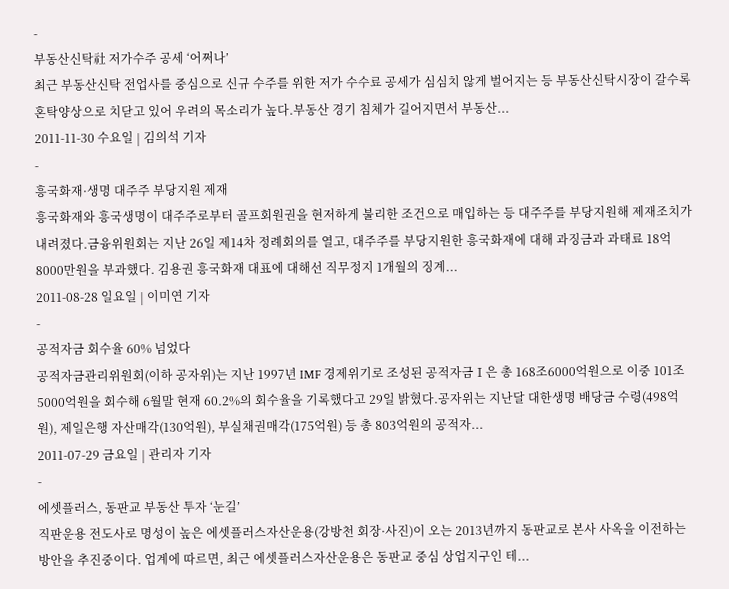-
부동산신탁社 저가수주 공세 ‘어쩌나’
최근 부동산신탁 전업사를 중심으로 신규 수주를 위한 저가 수수료 공세가 심심치 않게 벌어지는 등 부동산신탁시장이 갈수록 혼탁양상으로 치닫고 있어 우려의 목소리가 높다.부동산 경기 침체가 길어지면서 부동산...
2011-11-30 수요일 | 김의석 기자
-
흥국화재·생명 대주주 부당지원 제재
흥국화재와 흥국생명이 대주주로부터 골프회원권을 현저하게 불리한 조건으로 매입하는 등 대주주를 부당지원해 제재조치가 내려졌다.금융위원회는 지난 26일 제14차 정례회의를 열고, 대주주를 부당지원한 흥국화재에 대해 과징금과 과태료 18억8000만원을 부과했다. 김용권 흥국화재 대표에 대해선 직무정지 1개월의 징계...
2011-08-28 일요일 | 이미연 기자
-
공적자금 회수율 60% 넘었다
공적자금관리위원회(이하 공자위)는 지난 1997년 IMF 경제위기로 조성된 공적자금Ⅰ은 총 168조6000억원으로 이중 101조5000억원을 회수해 6월말 현재 60.2%의 회수율을 기록했다고 29일 밝혔다.공자위는 지난달 대한생명 배당금 수령(498억원), 제일은행 자산매각(130억원), 부실채권매각(175억원) 등 총 803억원의 공적자...
2011-07-29 금요일 | 관리자 기자
-
에셋플러스, 동판교 부동산 투자 ‘눈길’
직판운용 전도사로 명성이 높은 에셋플러스자산운용(강방천 회장·사진)이 오는 2013년까지 동판교로 본사 사옥을 이전하는 방안을 추진중이다. 업계에 따르면, 최근 에셋플러스자산운용은 동판교 중심 상업지구인 테...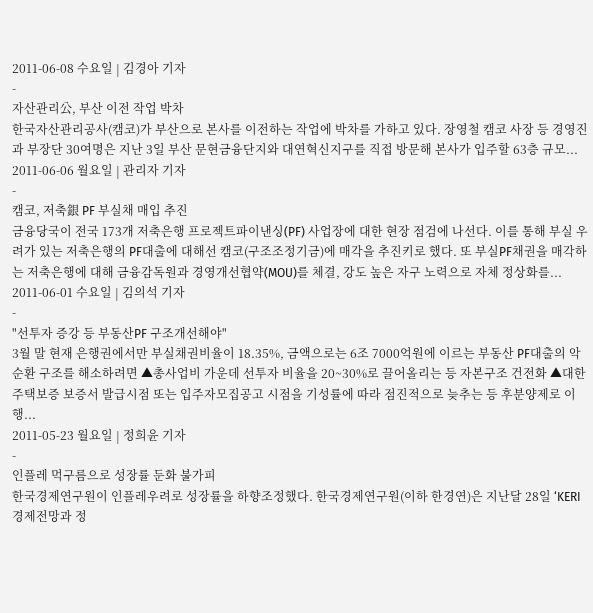2011-06-08 수요일 | 김경아 기자
-
자산관리公, 부산 이전 작업 박차
한국자산관리공사(캠코)가 부산으로 본사를 이전하는 작업에 박차를 가하고 있다. 장영철 캠코 사장 등 경영진과 부장단 30여명은 지난 3일 부산 문현금융단지와 대연혁신지구를 직접 방문해 본사가 입주할 63층 규모...
2011-06-06 월요일 | 관리자 기자
-
캠코, 저축銀 PF 부실채 매입 추진
금융당국이 전국 173개 저축은행 프로젝트파이낸싱(PF) 사업장에 대한 현장 점검에 나선다. 이를 통해 부실 우려가 있는 저축은행의 PF대출에 대해선 캠코(구조조정기금)에 매각을 추진키로 했다. 또 부실PF채권을 매각하는 저축은행에 대해 금융감독원과 경영개선협약(MOU)를 체결, 강도 높은 자구 노력으로 자체 정상화를...
2011-06-01 수요일 | 김의석 기자
-
"선투자 증강 등 부동산PF 구조개선해야"
3월 말 현재 은행권에서만 부실채권비율이 18.35%, 금액으로는 6조 7000억원에 이르는 부동산 PF대출의 악순환 구조를 해소하려면 ▲총사업비 가운데 선투자 비율을 20~30%로 끌어올리는 등 자본구조 건전화 ▲대한주택보증 보증서 발급시점 또는 입주자모집공고 시점을 기성률에 따라 점진적으로 늦추는 등 후분양제로 이행...
2011-05-23 월요일 | 정희윤 기자
-
인플레 먹구름으로 성장률 둔화 불가피
한국경제연구원이 인플레우려로 성장률을 하향조정했다. 한국경제연구원(이하 한경연)은 지난달 28일 ‘KERI 경제전망과 정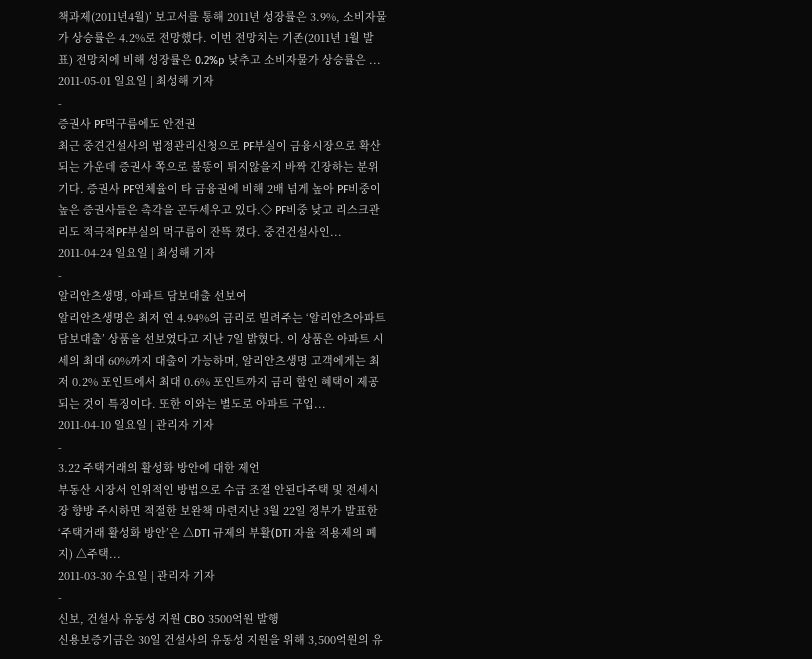책과제(2011년4월)’ 보고서를 통해 2011년 성장률은 3.9%, 소비자물가 상승률은 4.2%로 전망했다. 이번 전망치는 기존(2011년 1월 발표) 전망치에 비해 성장률은 0.2%p 낮추고 소비자물가 상승률은 ...
2011-05-01 일요일 | 최성해 기자
-
증권사 PF먹구름에도 안전권
최근 중견건설사의 법정관리신청으로 PF부실이 금융시장으로 확산되는 가운데 증권사 쪽으로 불똥이 튀지않을지 바짝 긴장하는 분위기다. 증권사 PF연체율이 타 금융권에 비해 2배 넘게 높아 PF비중이 높은 증권사들은 촉각을 곤두세우고 있다.◇ PF비중 낮고 리스크관리도 적극적PF부실의 먹구름이 잔뜩 꼈다. 중견건설사인...
2011-04-24 일요일 | 최성해 기자
-
알리안츠생명, 아파트 담보대출 선보여
알리안츠생명은 최저 연 4.94%의 금리로 빌려주는 ‘알리안츠아파트담보대출’ 상품을 선보였다고 지난 7일 밝혔다. 이 상품은 아파트 시세의 최대 60%까지 대출이 가능하며, 알리안츠생명 고객에게는 최저 0.2% 포인트에서 최대 0.6% 포인트까지 금리 할인 혜택이 제공되는 것이 특징이다. 또한 이와는 별도로 아파트 구입...
2011-04-10 일요일 | 관리자 기자
-
3.22 주택거래의 활성화 방안에 대한 제언
부동산 시장서 인위적인 방법으로 수급 조절 안된다주택 및 전세시장 향방 주시하면 적절한 보완책 마련지난 3월 22일 정부가 발표한 ‘주택거래 활성화 방안’은 △DTI 규제의 부활(DTI 자율 적용제의 폐지) △주택...
2011-03-30 수요일 | 관리자 기자
-
신보, 건설사 유동성 지원 CBO 3500억원 발행
신용보증기금은 30일 건설사의 유동성 지원을 위해 3,500억원의 유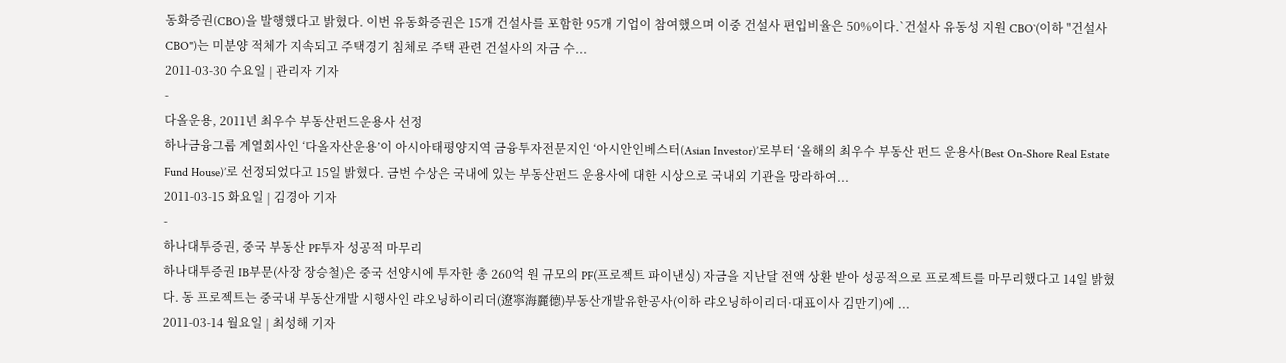동화증권(CBO)을 발행했다고 밝혔다. 이번 유동화증권은 15개 건설사를 포함한 95개 기업이 참여했으며 이중 건설사 편입비율은 50%이다.`건설사 유동성 지원 CBO`(이하 "건설사 CBO")는 미분양 적체가 지속되고 주택경기 침체로 주택 관련 건설사의 자금 수...
2011-03-30 수요일 | 관리자 기자
-
다올운용, 2011년 최우수 부동산펀드운용사 선정
하나금융그룹 계열회사인 ‘다올자산운용’이 아시아태평양지역 금융투자전문지인 ‘아시안인베스터(Asian Investor)’로부터 ‘올해의 최우수 부동산 펀드 운용사(Best On-Shore Real Estate Fund House)’로 선정되었다고 15일 밝혔다. 금번 수상은 국내에 있는 부동산펀드 운용사에 대한 시상으로 국내외 기관을 망라하여...
2011-03-15 화요일 | 김경아 기자
-
하나대투증권, 중국 부동산 PF투자 성공적 마무리
하나대투증권 IB부문(사장 장승철)은 중국 선양시에 투자한 총 260억 원 규모의 PF(프로젝트 파이낸싱) 자금을 지난달 전액 상환 받아 성공적으로 프로젝트를 마무리했다고 14일 밝혔다. 동 프로젝트는 중국내 부동산개발 시행사인 랴오닝하이리더(遼寧海麗德)부동산개발유한공사(이하 랴오닝하이리더·대표이사 김만기)에 ...
2011-03-14 월요일 | 최성해 기자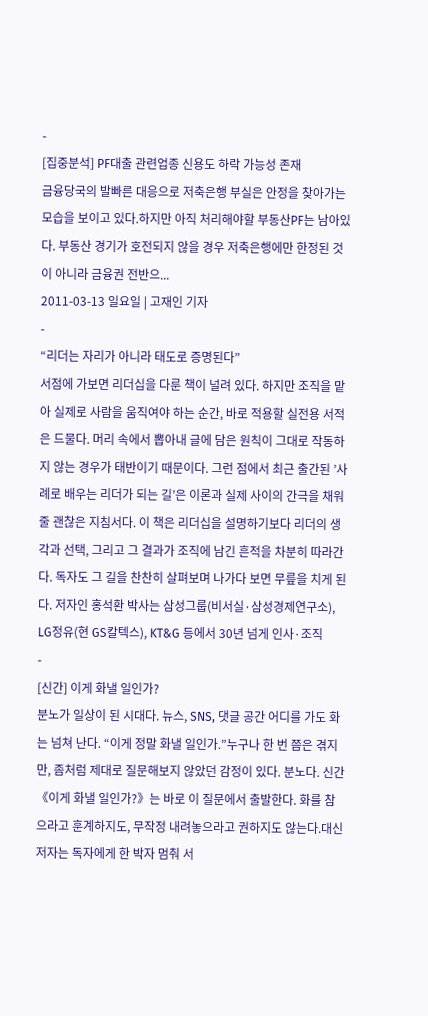-
[집중분석] PF대출 관련업종 신용도 하락 가능성 존재
금융당국의 발빠른 대응으로 저축은행 부실은 안정을 찾아가는 모습을 보이고 있다.하지만 아직 처리해야할 부동산PF는 남아있다. 부동산 경기가 호전되지 않을 경우 저축은행에만 한정된 것이 아니라 금융권 전반으...
2011-03-13 일요일 | 고재인 기자
-
“리더는 자리가 아니라 태도로 증명된다”
서점에 가보면 리더십을 다룬 책이 널려 있다. 하지만 조직을 맡아 실제로 사람을 움직여야 하는 순간, 바로 적용할 실전용 서적은 드물다. 머리 속에서 뽑아내 글에 담은 원칙이 그대로 작동하지 않는 경우가 태반이기 때문이다. 그런 점에서 최근 출간된 ’사례로 배우는 리더가 되는 길’은 이론과 실제 사이의 간극을 채워줄 괜찮은 지침서다. 이 책은 리더십을 설명하기보다 리더의 생각과 선택, 그리고 그 결과가 조직에 남긴 흔적을 차분히 따라간다. 독자도 그 길을 찬찬히 살펴보며 나가다 보면 무릎을 치게 된다. 저자인 홍석환 박사는 삼성그룹(비서실·삼성경제연구소), LG정유(현 GS칼텍스), KT&G 등에서 30년 넘게 인사·조직
-
[신간] 이게 화낼 일인가?
분노가 일상이 된 시대다. 뉴스, SNS, 댓글 공간 어디를 가도 화는 넘쳐 난다. “이게 정말 화낼 일인가.”누구나 한 번 쯤은 겪지만, 좀처럼 제대로 질문해보지 않았던 감정이 있다. 분노다. 신간 《이게 화낼 일인가?》는 바로 이 질문에서 출발한다. 화를 참으라고 훈계하지도, 무작정 내려놓으라고 권하지도 않는다.대신 저자는 독자에게 한 박자 멈춰 서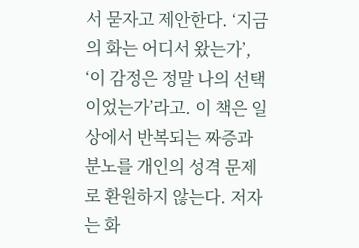서 묻자고 제안한다. ‘지금의 화는 어디서 왔는가’, ‘이 감정은 정말 나의 선택이었는가’라고. 이 책은 일상에서 반복되는 짜증과 분노를 개인의 성격 문제로 환원하지 않는다. 저자는 화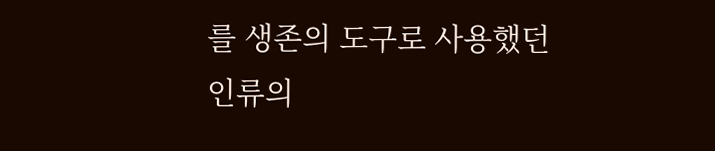를 생존의 도구로 사용했던 인류의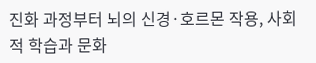진화 과정부터 뇌의 신경·호르몬 작용, 사회적 학습과 문화